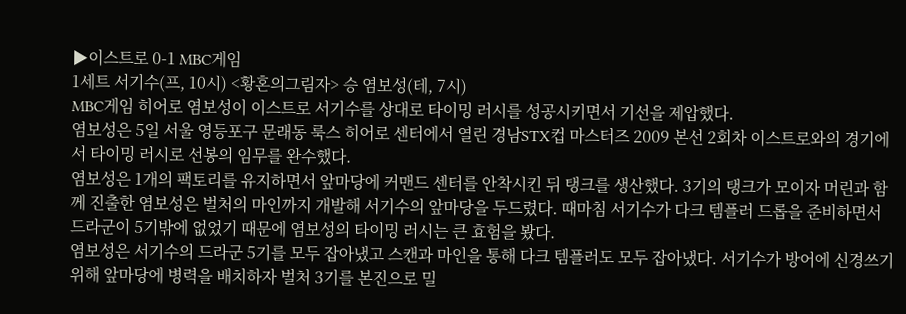▶이스트로 0-1 MBC게임
1세트 서기수(프, 10시) <황혼의그림자> 승 염보성(테, 7시)
MBC게임 히어로 염보성이 이스트로 서기수를 상대로 타이밍 러시를 성공시키면서 기선을 제압했다.
염보성은 5일 서울 영등포구 문래동 룩스 히어로 센터에서 열린 경남STX컵 마스터즈 2009 본선 2회차 이스트로와의 경기에서 타이밍 러시로 선봉의 임무를 완수했다.
염보성은 1개의 팩토리를 유지하면서 앞마당에 커맨드 센터를 안착시킨 뒤 탱크를 생산했다. 3기의 탱크가 모이자 머린과 함께 진출한 염보성은 벌처의 마인까지 개발해 서기수의 앞마당을 두드렸다. 때마침 서기수가 다크 템플러 드롭을 준비하면서 드라군이 5기밖에 없었기 때문에 염보성의 타이밍 러시는 큰 효험을 봤다.
염보성은 서기수의 드라군 5기를 모두 잡아냈고 스캔과 마인을 통해 다크 템플러도 모두 잡아냈다. 서기수가 방어에 신경쓰기 위해 앞마당에 병력을 배치하자 벌처 3기를 본진으로 밀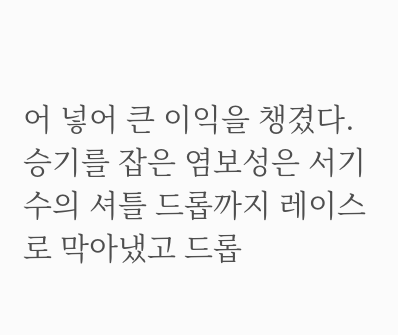어 넣어 큰 이익을 챙겼다.
승기를 잡은 염보성은 서기수의 셔틀 드롭까지 레이스로 막아냈고 드롭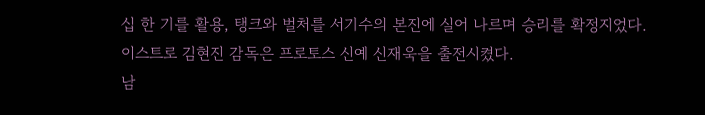십 한 기를 활용, 탱크와 벌처를 서기수의 본진에 실어 나르며 승리를 확정지었다.
이스트로 김현진 감독은 프로토스 신예 신재욱을 출전시켰다.
남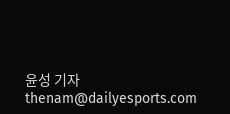윤성 기자 thenam@dailyesports.com